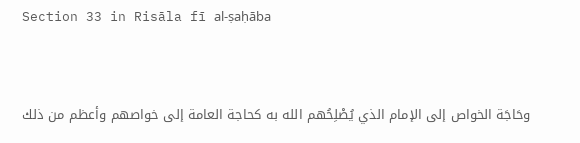Section 33 in Risāla fī al-ṣaḥāba


وحَاجَة الخواص إلى الإمام الذي يُصْلِحُهم الله به كحاجة العامة إلى خواصهم وأعظم من ذلك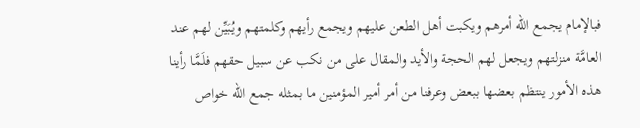فبالإمام يجمع الله أمرهم ويكبت أهل الطعن عليهم ويجمع رأيهم وكلمتهم ويُبَيِّن لهم عند العامَّة منزلتهم ويجعل لهم الحجة والأيد والمقال على من نكب عن سبيل حقهم فلَمَّا رأينا هذه الأمور ينتظم بعضها ببعض وعرفنا من أمر أمير المؤمنين ما بمثله جمع الله خواص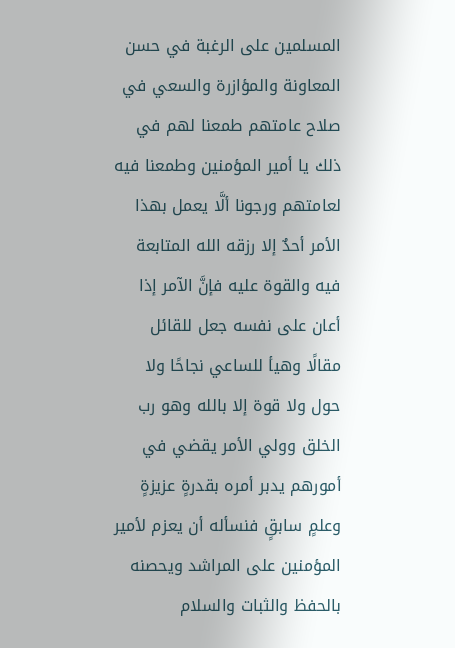المسلمين على الرغبة في حسن المعاونة والمؤازرة والسعي في صلاح عامتهم طمعنا لهم في ذلك يا أمير المؤمنين وطمعنا فيه لعامتهم ورجونا ألَّا يعمل بهذا الأمر أحدٌ إلا رزقه الله المتابعة فيه والقوة عليه فإنَّ الآمر إذا أعان على نفسه جعل للقائل مقالًا وهيأ للساعي نجاحًا ولا حول ولا قوة إلا بالله وهو رب الخلق وولي الأمر يقضي في أمورهم يدبر أمره بقدرةٍ عزيزةٍ وعلمٍ سابقٍ فنسأله أن يعزم لأمير المؤمنين على المراشد ويحصنه بالحفظ والثبات والسلام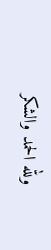ولله الحمد والشكر